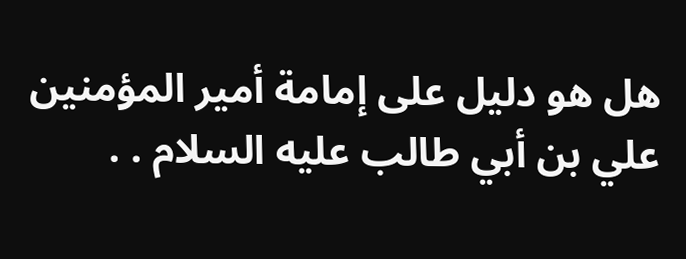هل هو دليل على إمامة أمير المؤمنين علي بن أبي طالب عليه السلام . .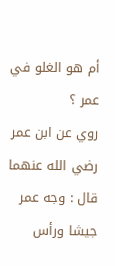أم هو الغلو في عمر ؟
روي عن ابن عمر رضي الله عنهما قال : وجه عمر جيشا ورأس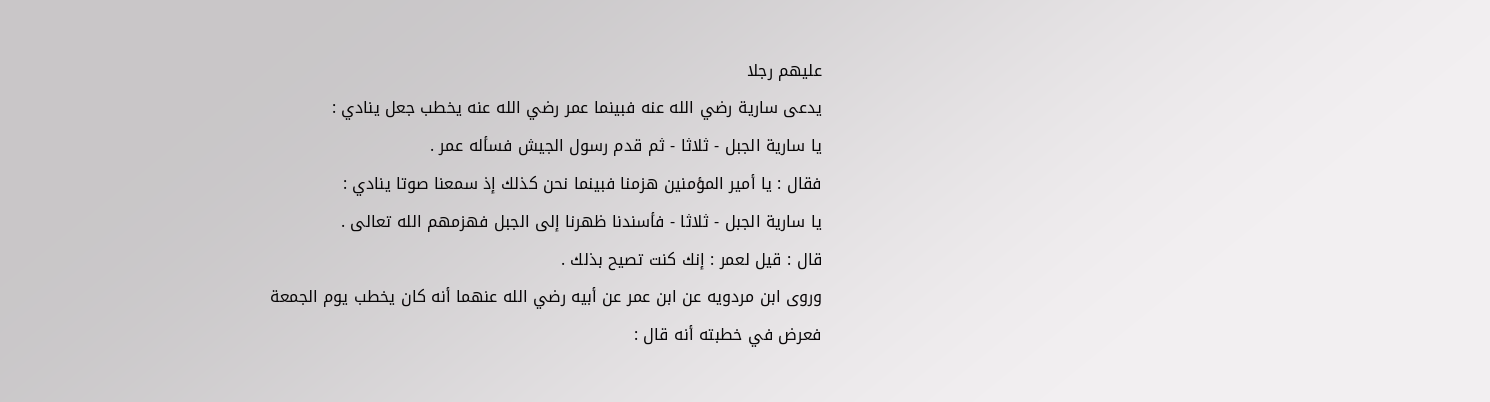عليهم رجلا
يدعى سارية رضي الله عنه فبينما عمر رضي الله عنه يخطب جعل ينادي :
يا سارية الجبل - ثلاثا - ثم قدم رسول الجيش فسأله عمر .
فقال : يا أمير المؤمنين هزمنا فبينما نحن كذلك إذ سمعنا صوتا ينادي :
يا سارية الجبل - ثلاثا - فأسندنا ظهرنا إلى الجبل فهزمهم الله تعالى .
قال : قيل لعمر : إنك كنت تصيح بذلك .
وروى ابن مردويه عن ابن عمر عن أبيه رضي الله عنهما أنه كان يخطب يوم الجمعة
فعرض في خطبته أنه قال :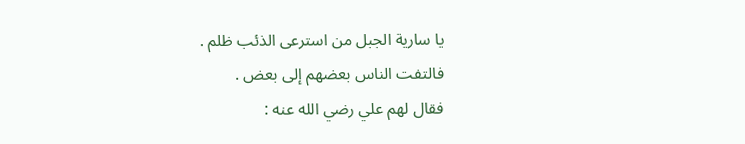يا سارية الجبل من استرعى الذئب ظلم .
فالتفت الناس بعضهم إلى بعض .
فقال لهم علي رضي الله عنه :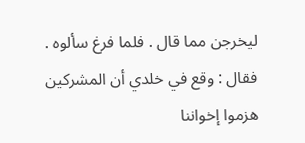ليخرجن مما قال . فلما فرغ سألوه .
فقال : وقع في خلدي أن المشركين هزموا إخواننا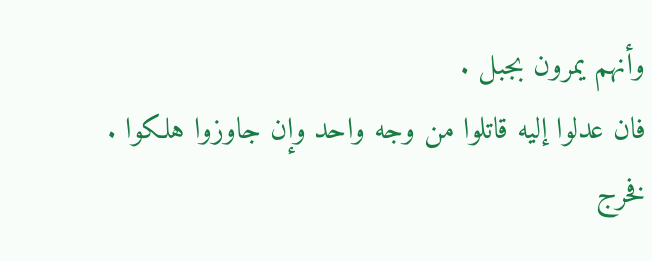وأنهم يمرون بجبل .
فان عدلوا إليه قاتلوا من وجه واحد وإن جاوزوا هلكوا .
فخرج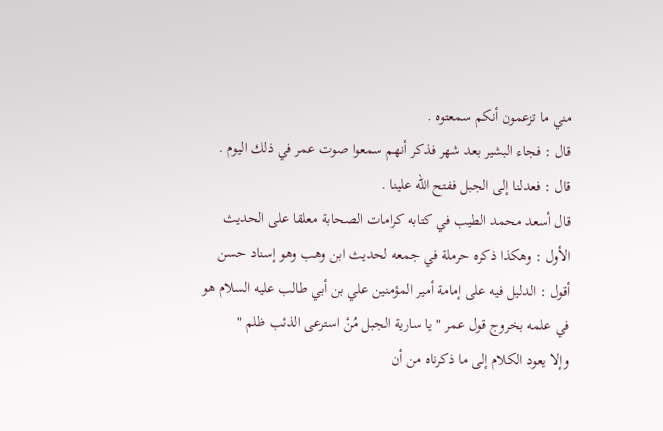مني ما تزعمون أنكم سمعتوه .
قال : فجاء البشير بعد شهر فذكر أنهم سمعوا صوت عمر في ذلك اليوم .
قال : فعدلنا إلى الجبل ففتح الله علينا .
قال أسعد محمد الطيب في كتابه كرامات الصحابة معلقا على الحديث الأول : وهكذا ذكره حرملة في جمعه لحديث ابن وهب وهو إسناد حسن
أقول : الدليل فيه على إمامة أمير المؤمنين علي بن أبي طالب عليه السلام هو في علمه بخروج قول عمر " يا سارية الجبل مُنْ استرعى الذئب ظلم "
وإلا يعود الكلام إلى ما ذكرناه من أن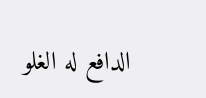الدافع له الغلو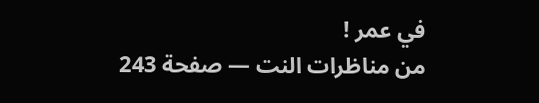في عمر !
من مناظرات النت — صفحة 243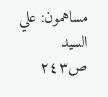مساهمون: علي السيد
ص٢٤٣